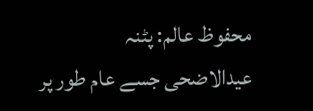محفوظ عالم: پٹنہ
عیدالاضحی جسے عام طور پر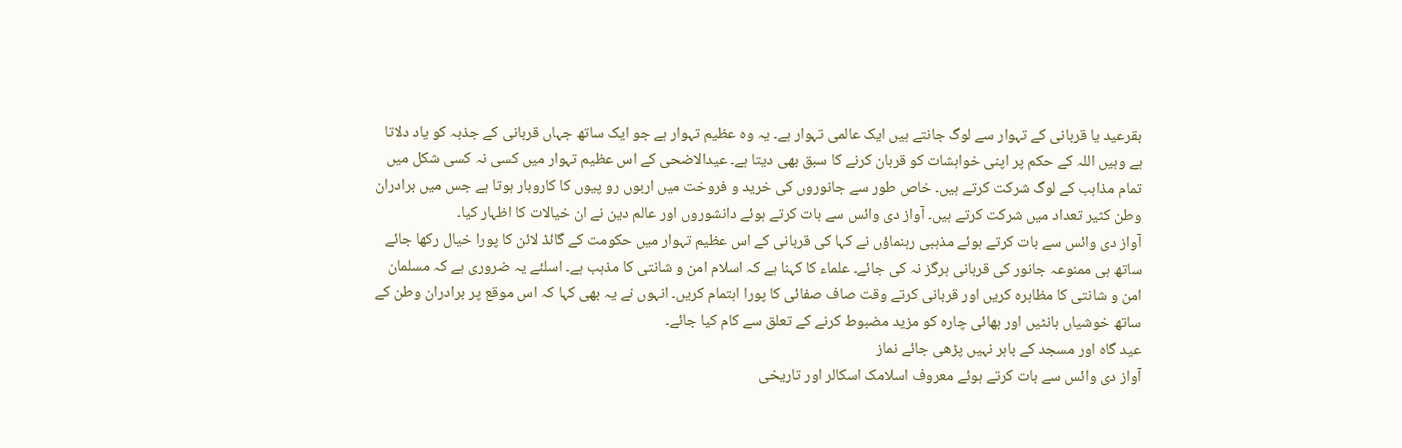بقرعید یا قربانی کے تہوار سے لوگ جانتے ہیں ایک عالمی تہوار ہے۔ یہ وہ عظیم تہوار ہے جو ایک ساتھ جہاں قربانی کے جذبہ کو یاد دلاتا ہے وہیں اللہ کے حکم پر اپنی خواہشات کو قربان کرنے کا سبق بھی دیتا ہے۔ عیدالاضحی کے اس عظیم تہوار میں کسی نہ کسی شکل میں تمام مذاہب کے لوگ شرکت کرتے ہیں۔ خاص طور سے جانوروں کی خرید و فروخت میں اربوں رو پیوں کا کاروبار ہوتا ہے جس میں برادران وطن کثیر تعداد میں شرکت کرتے ہیں۔ آواز دی وائس سے بات کرتے ہوئے دانشوروں اور عالم دین نے ان خیالات کا اظہار کیا۔
آواز دی وائس سے بات کرتے ہوئے مذہبی رہنماؤں نے کہا کی قربانی کے اس عظیم تہوار میں حکومت کے گائڈ لائن کا پورا خیال رکھا جائے ساتھ ہی ممنوعہ جانور کی قربانی ہرگز نہ کی جائے۔ علماء کا کہنا ہے کہ اسلام امن و شانتی کا مذہب ہے۔ اسلئے یہ ضروری ہے کہ مسلمان امن و شانتی کا مظاہرہ کریں اور قربانی کرتے وقت صاف صفائی کا پورا اہتمام کریں۔ انہوں نے یہ بھی کہا کہ اس موقع پر برادران وطن کے ساتھ خوشیاں بانٹیں اور بھائی چارہ کو مزید مضبوط کرنے کے تعلق سے کام کیا جائے۔
عید گاہ اور مسجد کے باہر نہیں پڑھی جائے نماز
آواز دی وائس سے بات کرتے ہوئے معروف اسلامک اسکالر اور تاریخی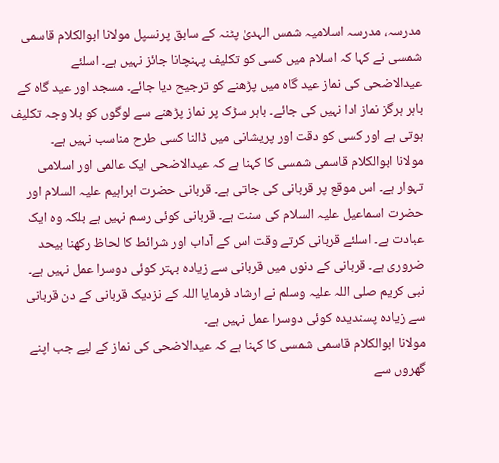مدرسہ، مدرسہ اسلامیہ شمس الہدیٰ پٹنہ کے سابق پرنسپل مولانا ابوالکلام قاسمی شمسی نے کہا کہ اسلام میں کسی کو تکلیف پہنچانا جائز نہیں ہے۔ اسلئے عیدالاضحی کی نماز عید گاہ میں پڑھنے کو ترجیح دیا جائے۔ مسجد اور عید گاہ کے باہر ہرگز نماز ادا نہیں کی جائے۔ باہر سڑک پر نماز پڑھنے سے لوگوں کو بلا وجہ تکلیف ہوتی ہے اور کسی کو دقت اور پریشانی میں ڈالنا کسی طرح مناسب نہیں ہے۔
مولانا ابوالکلام قاسمی شمسی کا کہنا ہے کہ عیدالاضحی ایک عالمی اور اسلامی تہوار ہے۔ اس موقع پر قربانی کی جاتی ہے۔ قربانی حضرت ابراہیم علیہ السلام اور حضرت اسماعیل علیہ السلام کی سنت ہے۔ قربانی کوئی رسم نہیں ہے بلکہ وہ ایک عبادت ہے۔ اسلئے قربانی کرتے وقت اس کے آداب اور شرائط کا لحاظ رکھنا بیحد ضروری ہے۔ قربانی کے دنوں میں قربانی سے زیادہ بہتر کوئی دوسرا عمل نہیں ہے۔ نبی کریم صلی اللہ علیہ وسلم نے ارشاد فرمایا اللہ کے نزدیک قربانی کے دن قربانی سے زیادہ پسندیدہ کوئی دوسرا عمل نہیں ہے۔
مولانا ابوالکلام قاسمی شمسی کا کہنا ہے کہ عیدالاضحی کی نماز کے لیے جب اپنے گھروں سے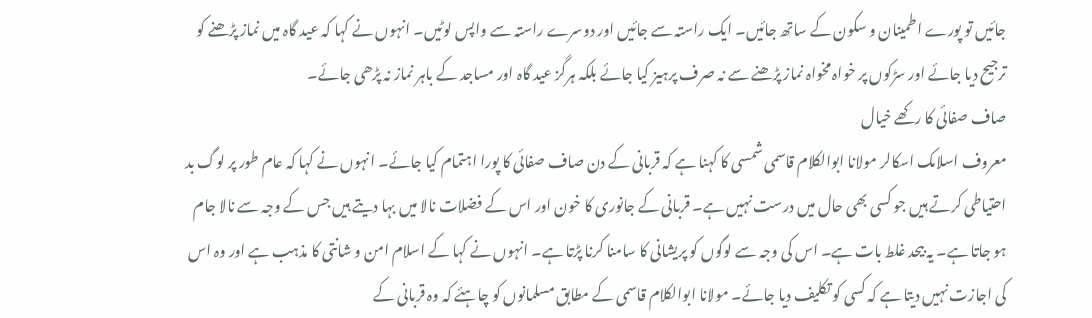جائیں تو پورے اطمینان و سکون کے ساتھ جائیں۔ ایک راستہ سے جائیں اور دوسرے راستہ سے واپس لوٹیں۔ انہوں نے کہا کہ عید گاہ میں نماز پڑھنے کو ترجیح دیا جائے اور سڑکوں پر خواہ مخواہ نماز پڑھنے سے نہ صرف پرہیز کیا جائے بلکہ ہرگز عید گاہ اور مساجد کے باہر نماز نہ پڑھی جائے۔
صاف صفائی کا رکھے خیال
معروف اسلامک اسکالر مولانا ابوالکلام قاسمی شمسی کا کہنا ہے کہ قربانی کے دن صاف صفائی کا پورا اہتمام کیا جائے۔ انہوں نے کہا کہ عام طور پر لوگ بد احتیاطی کرتے ہیں جو کسی بھی حال میں درست نہیں ہے۔ قربانی کے جانوری کا خون اور اس کے فضلات نالا میں بہا دیتے ہیں جس کے وجہ سے نالا جام ہو جاتا ہے۔ یہ بیحد غلط بات ہے۔ اس کی وجہ سے لوگوں کو پریشانی کا سامنا کرنا پڑتا ہے۔ انہوں نے کہا کے اسلام امن و شانتی کا مذہب ہے اور وہ اس کی اجازت نہیں دیتا ہے کہ کسی کو تکلیف دیا جائے۔ مولانا ابوالکلام قاسمی کے مطابق مسلمانوں کو چاہئے کہ وہ قربانی کے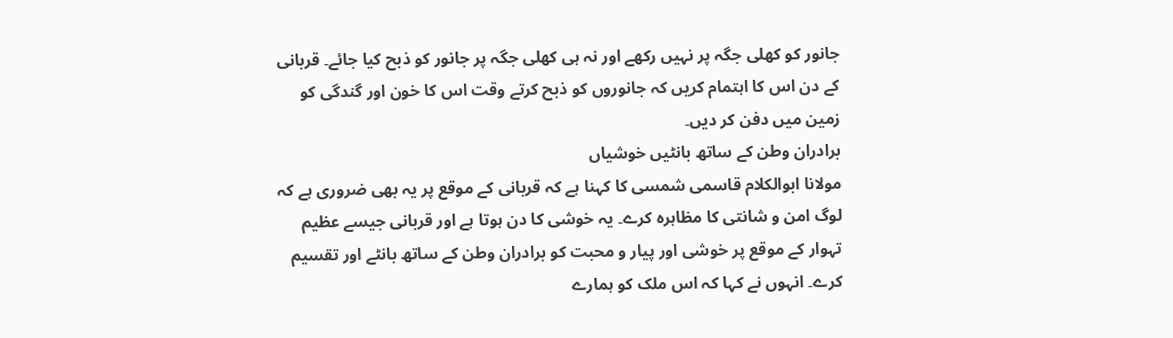جانور کو کھلی جگہ پر نہیں رکھے اور نہ ہی کھلی جگہ پر جانور کو ذبح کیا جائے۔ قربانی کے دن اس کا اہتمام کریں کہ جانوروں کو ذبح کرتے وقت اس کا خون اور گندگی کو زمین میں دفن کر دیں۔
برادران وطن کے ساتھ بانٹیں خوشیاں
مولانا ابوالکلام قاسمی شمسی کا کہنا ہے کہ قربانی کے موقع پر یہ بھی ضروری ہے کہ لوگ امن و شانتی کا مظاہرہ کرے۔ یہ خوشی کا دن ہوتا ہے اور قربانی جیسے عظیم تہوار کے موقع پر خوشی اور پیار و محبت کو برادران وطن کے ساتھ بانٹے اور تقسیم کرے۔ انہوں نے کہا کہ اس ملک کو ہمارے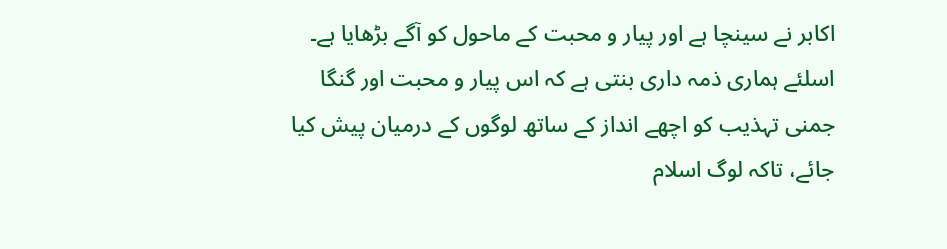اکابر نے سینچا ہے اور پیار و محبت کے ماحول کو آگے بڑھایا ہے۔ اسلئے ہماری ذمہ داری بنتی ہے کہ اس پیار و محبت اور گنگا جمنی تہذیب کو اچھے انداز کے ساتھ لوگوں کے درمیان پیش کیا جائے، تاکہ لوگ اسلام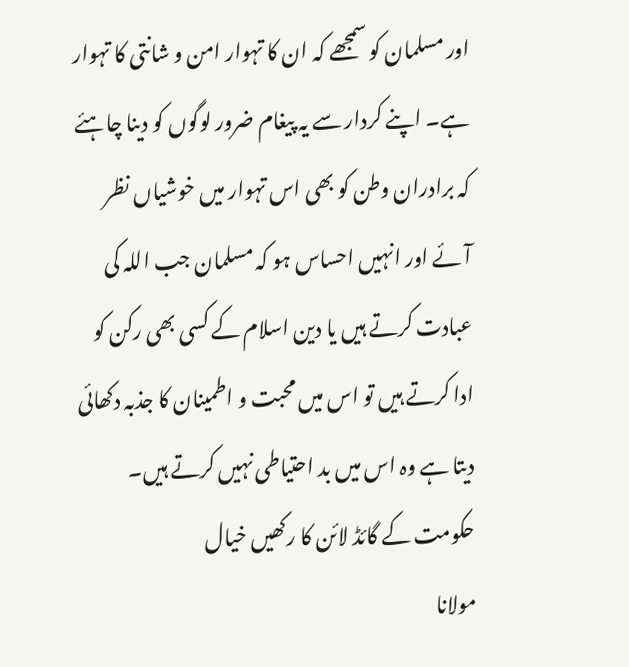اور مسلمان کو سمجھے کہ ان کا تہوار امن و شانتی کا تہوار ہے۔ اپنے کردار سے یہ پیغام ضرور لوگوں کو دینا چاہئے کہ برادران وطن کو بھی اس تہوار میں خوشیاں نظر آئے اور انہیں احساس ہو کہ مسلمان جب اللہ کی عبادت کرتے ہیں یا دین اسلام کے کسی بھی رکن کو ادا کرتے ہیں تو اس میں محبت و اطمینان کا جذبہ دکھائی دیتا ہے وہ اس میں بد احتیاطی نہیں کرتے ہیں۔
حکومت کے گائڈ لائن کا رکھیں خیال
مولانا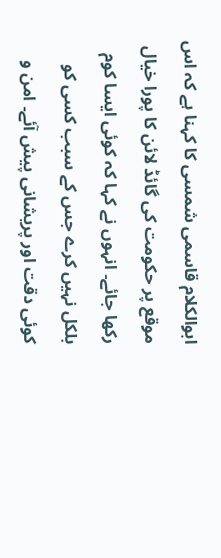ابوالکلام قاسمی شمسی کا کہنا ہے کہ اس موقع پر حکومت کی گائڈ لائن کا پورا خیال رکھا جائے۔ انہوں نے کہا کہ کوئی ایسا کوم بلکل نہیں کرے جس کے سبب کسی کو کوئی دقت اور پریشانی پیش آئے۔ امن و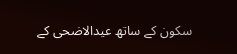سکون کے ساتھ عیدالاضحی کے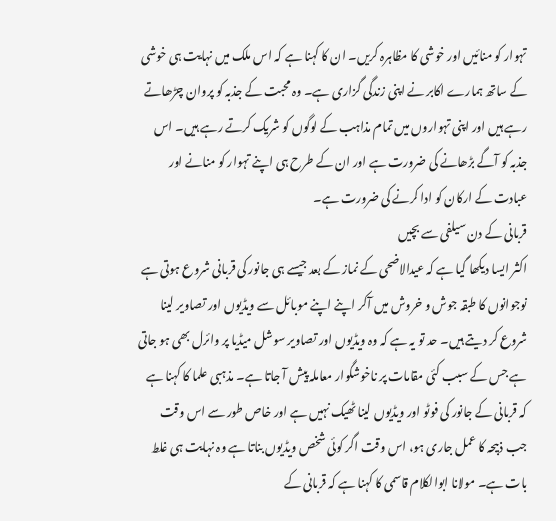تہوار کو منائیں اور خوشی کا مظاہرہ کریں۔ ان کا کہنا ہے کہ اس ملک میں نہایت ہی خوشی کے ساتھ ہمارے اکابر نے اپنی زندگی گزاری ہے۔ وہ محبت کے جذبہ کو پروان چڑھاتے رہے ہیں اور اپنی تہواروں میں تمام مذاہب کے لوگوں کو شریک کرتے رہے ہیں۔ اس جذبہ کو آگے بڑھانے کی ضرورت ہے اور ان کے طرح ہی اپنے تہوار کو منانے اور عبادت کے ارکان کو ادا کرنے کی ضرورت ہے۔
قربانی کے دن سیلفی سے بچیں
اکثر ایسا دیکھا گیا ہے کہ عیدالاضحی کے نماز کے بعد جیسے ہی جانور کی قربانی شروع ہوتی ہے نوجوانوں کا طبقہ جوش و خروش میں آکر اپنے اپنے موبائل سے ویڈیوں اور تصاویر لینا شروع کر دیتے ہیں۔ حد تو یہ ہے کہ وہ ویڈیوں اور تصاویر سوشل میڈیا پر وائرل بھی ہو جاتی ہے جس کے سبب کئی مقامات پر ناخوشگوار معاملہ پیش آ جاتا ہے۔ مذہبی علما کا کہنا ہے کہ قربانی کے جانور کی فوٹو اور ویڈیوں لینا ٹھیک نہیں ہے اور خاص طور سے اس وقت جب ذبیحہ کا عمل جاری ہو، اس وقت اگر کوئی شخص ویڈیوں بناتا ہے وہ نہایت ہی غلط بات ہے۔ مولانا ابوالکلام قاسمی کا کہنا ہے کہ قربانی کے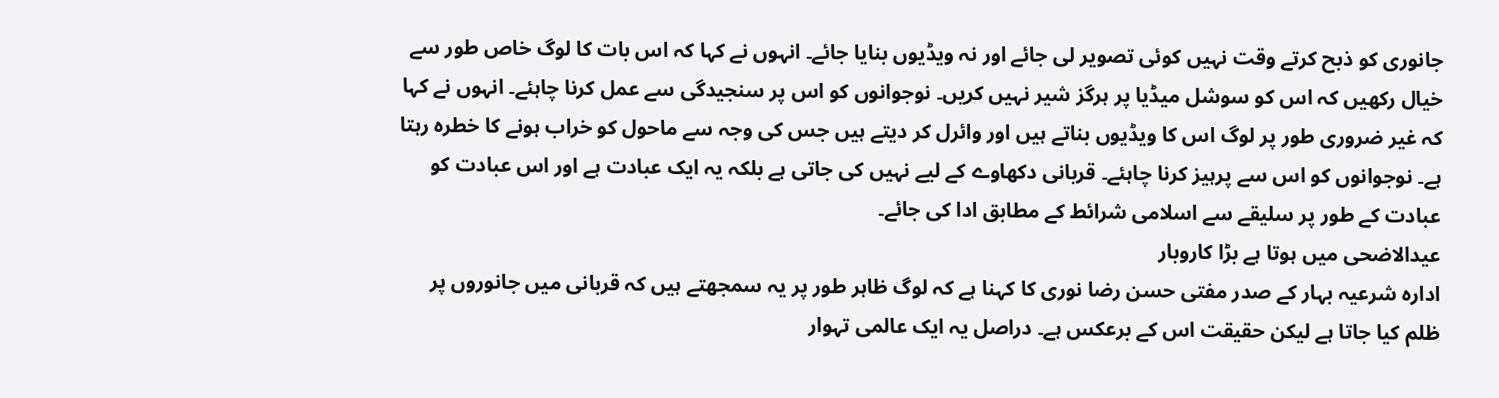جانوری کو ذبح کرتے وقت نہیں کوئی تصویر لی جائے اور نہ ویڈیوں بنایا جائے۔ انہوں نے کہا کہ اس بات کا لوگ خاص طور سے خیال رکھیں کہ اس کو سوشل میڈیا پر ہرگز شیر نہیں کریں۔ نوجوانوں کو اس پر سنجیدگی سے عمل کرنا چاہئے۔ انہوں نے کہا کہ غیر ضروری طور پر لوگ اس کا ویڈیوں بناتے ہیں اور وائرل کر دیتے ہیں جس کی وجہ سے ماحول کو خراب ہونے کا خطرہ رہتا ہے۔ نوجوانوں کو اس سے پرہیز کرنا چاہئے۔ قربانی دکھاوے کے لیے نہیں کی جاتی ہے بلکہ یہ ایک عبادت ہے اور اس عبادت کو عبادت کے طور پر سلیقے سے اسلامی شرائط کے مطابق ادا کی جائے۔
عیدالاضحی میں ہوتا ہے بڑا کاروبار
ادارہ شرعیہ بہار کے صدر مفتی حسن رضا نوری کا کہنا ہے کہ لوگ ظاہر طور پر یہ سمجھتے ہیں کہ قربانی میں جانوروں پر ظلم کیا جاتا ہے لیکن حقیقت اس کے برعکس ہے۔ دراصل یہ ایک عالمی تہوار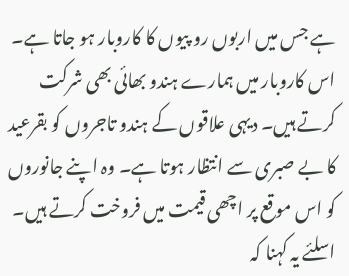ہے جس میں اربوں رو پیوں کا کاروبار ہو جاتا ہے۔ اس کاروبار میں ہمارے ہندو بھائی بھی شرکت کرتے ہیں۔ دیہی علاقوں کے ہندو تاجروں کو بقرعید کا بے صبری سے انتظار ہوتا ہے۔ وہ اپنے جانوروں کو اس موقع پر اچھی قیمت میں فروخت کرتے ہیں۔ اسلئے یہ کہنا کہ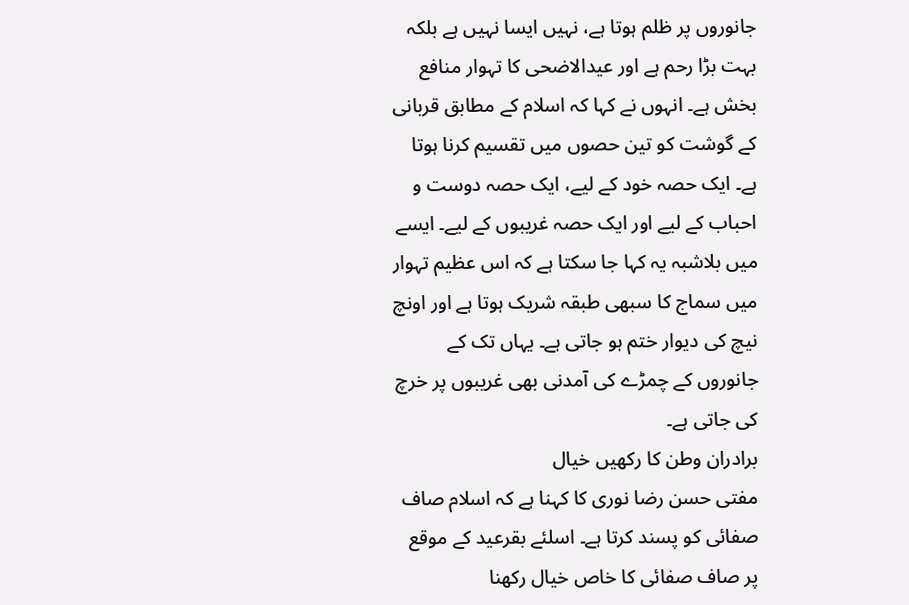جانوروں پر ظلم ہوتا ہے، نہیں ایسا نہیں ہے بلکہ بہت بڑا رحم ہے اور عیدالاضحی کا تہوار منافع بخش ہے۔ انہوں نے کہا کہ اسلام کے مطابق قربانی کے گوشت کو تین حصوں میں تقسیم کرنا ہوتا ہے۔ ایک حصہ خود کے لیے، ایک حصہ دوست و احباب کے لیے اور ایک حصہ غریبوں کے لیے۔ ایسے میں بلاشبہ یہ کہا جا سکتا ہے کہ اس عظیم تہوار میں سماج کا سبھی طبقہ شریک ہوتا ہے اور اونچ نیچ کی دیوار ختم ہو جاتی ہے۔ یہاں تک کے جانوروں کے چمڑے کی آمدنی بھی غریبوں پر خرچ کی جاتی ہے۔
برادران وطن کا رکھیں خیال
مفتی حسن رضا نوری کا کہنا ہے کہ اسلام صاف صفائی کو پسند کرتا ہے۔ اسلئے بقرعید کے موقع پر صاف صفائی کا خاص خیال رکھنا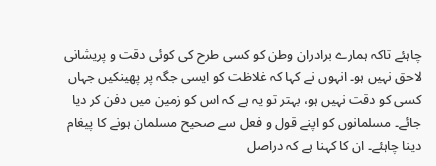چاہئے تاکہ ہمارے برادران وطن کو کسی طرح کی کوئی دقت و پریشانی لاحق نہیں ہو۔ انہوں نے کہا کہ غلاظت کو ایسی جگہ پر پھینکیں جہاں کسی کو دقت نہیں ہو، بہتر تو یہ ہے کہ اس کو زمین میں دفن کر دیا جائے۔ مسلمانوں کو اپنے قول و فعل سے صحیح مسلمان ہونے کا پیغام دینا چاہئے۔ ان کا کہنا ہے کہ دراصل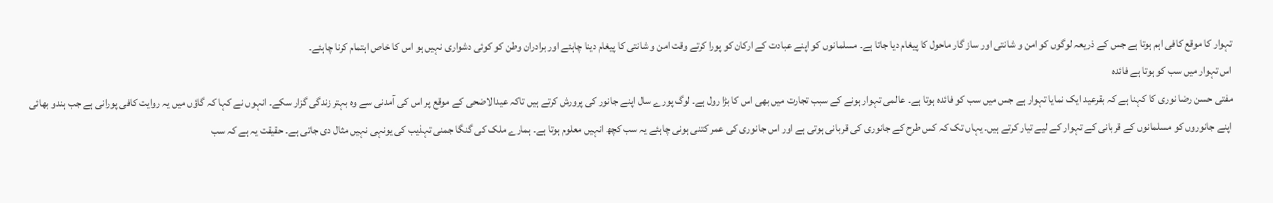تہوار کا موقع کافی اہم ہوتا ہے جس کے ذریعہ لوگوں کو امن و شانتی اور ساز گار ماحول کا پیغام دیا جاتا ہے۔ مسلمانوں کو اپنے عبادت کے ارکان کو پورا کرتے وقت امن و شانتی کا پیغام دینا چاہئے اور برادران وطن کو کوئی دشواری نہیں ہو اس کا خاص اہتمام کرنا چاہئے۔
اس تہوار میں سب کو ہوتا ہے فائدہ
مفتی حسن رضا نوری کا کہنا ہے کہ بقرعید ایک نمایا تہوار ہے جس میں سب کو فائدہ ہوتا ہے۔ عالمی تہوار ہونے کے سبب تجارت میں بھی اس کا بڑا رول ہے۔ لوگ پورے سال اپنے جانور کی پرورش کرتے ہیں تاکہ عیدالاضحی کے موقع پر اس کی آمدنی سے وہ بہتر زندگی گزار سکے۔ انہوں نے کہا کہ گاؤں میں یہ روایت کافی پورانی ہے جب ہندو بھائی اپنے جانوروں کو مسلمانوں کے قربانی کے تہوار کے لیے تیار کرتے ہیں۔ یہاں تک کہ کس طرح کے جانوری کی قربانی ہوتی ہے اور اس جانوری کی عمر کتنی ہونی چاہئے یہ سب کچھ انہیں معلوم ہوتا ہے۔ ہمارے ملک کی گنگا جمنی تہذیب کی یونہی نہیں مثال دی جاتی ہے۔ حقیقت یہ ہے کہ سب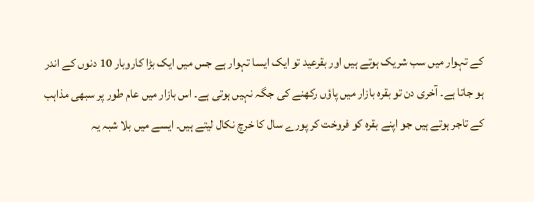کے تہوار میں سب شریک ہوتے ہیں اور بقرعید تو ایک ایسا تہوار ہے جس میں ایک بڑا کاروبار 10 دنوں کے اندر ہو جاتا ہے۔ آخری دن تو بقرہ بازار میں پاؤں رکھنے کی جگہ نہیں ہوتی ہے۔ اس بازار میں عام طور پر سبھی مذاہب کے تاجر ہوتے ہیں جو اپنے بقرہ کو فروخت کر پورے سال کا خرچ نکال لیتے ہیں۔ ایسے میں بلا شبہ یہ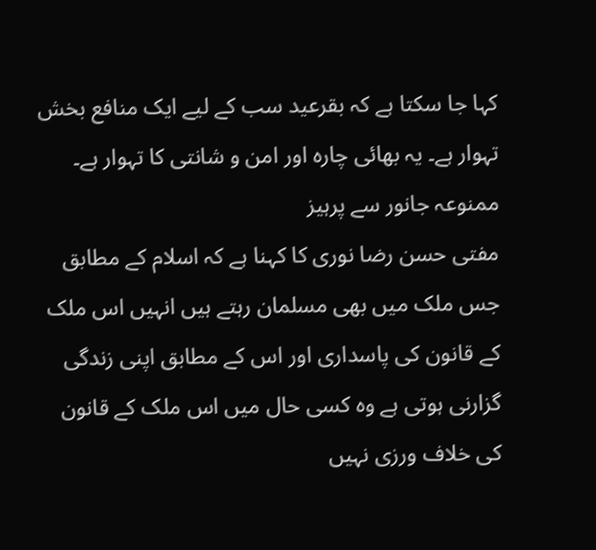کہا جا سکتا ہے کہ بقرعید سب کے لیے ایک منافع بخش تہوار ہے۔ یہ بھائی چارہ اور امن و شانتی کا تہوار ہے۔
ممنوعہ جانور سے پرہیز
مفتی حسن رضا نوری کا کہنا ہے کہ اسلام کے مطابق جس ملک میں بھی مسلمان رہتے ہیں انہیں اس ملک کے قانون کی پاسداری اور اس کے مطابق اپنی زندگی گزارنی ہوتی ہے وہ کسی حال میں اس ملک کے قانون کی خلاف ورزی نہیں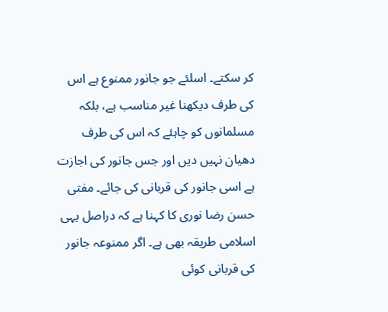کر سکتے۔ اسلئے جو جانور ممنوع ہے اس کی طرف دیکھنا غیر مناسب ہے، بلکہ مسلمانوں کو چاہئے کہ اس کی طرف دھیان نہیں دیں اور جس جانور کی اجازت ہے اسی جانور کی قربانی کی جائے۔ مفتی حسن رضا نوری کا کہنا ہے کہ دراصل یہی اسلامی طریقہ بھی ہے۔ اگر ممنوعہ جانور کی قربانی کوئی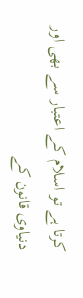کرتا ہے تو اسلام کے اعتبار سے بھی اور دنیاوی قانون کے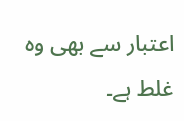اعتبار سے بھی وہ غلط ہے۔